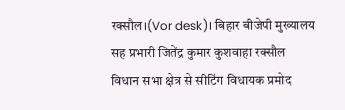रक्सौल।(Vor desk)। बिहार बीजेपी मुख्यालय सह प्रभारी जितेंद्र कुमार कुशवाहा रक्सौल विधान सभा क्षेत्र से सीटिंग विधायक प्रमोद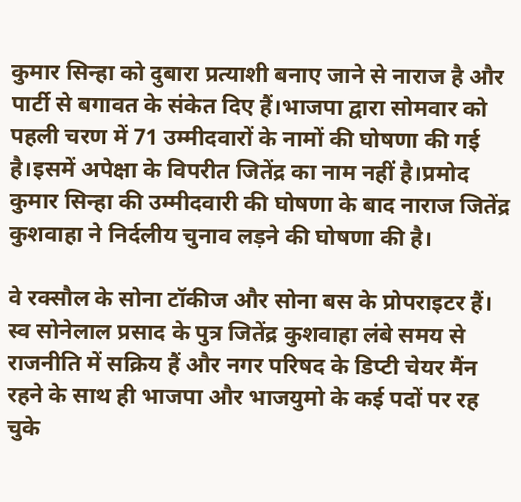कुमार सिन्हा को दुबारा प्रत्याशी बनाए जाने से नाराज है और पार्टी से बगावत के संकेत दिए हैं।भाजपा द्वारा सोमवार को पहली चरण में 71 उम्मीदवारों के नामों की घोषणा की गई है।इसमें अपेक्षा के विपरीत जितेंद्र का नाम नहीं है।प्रमोद कुमार सिन्हा की उम्मीदवारी की घोषणा के बाद नाराज जितेंद्र कुशवाहा ने निर्दलीय चुनाव लड़ने की घोषणा की है।

वे रक्सौल के सोना टॉकीज और सोना बस के प्रोपराइटर हैं। स्व सोनेलाल प्रसाद के पुत्र जितेंद्र कुशवाहा लंबे समय से राजनीति में सक्रिय हैं और नगर परिषद के डिप्टी चेयर मैंन रहने के साथ ही भाजपा और भाजयुमो के कई पदों पर रह चुके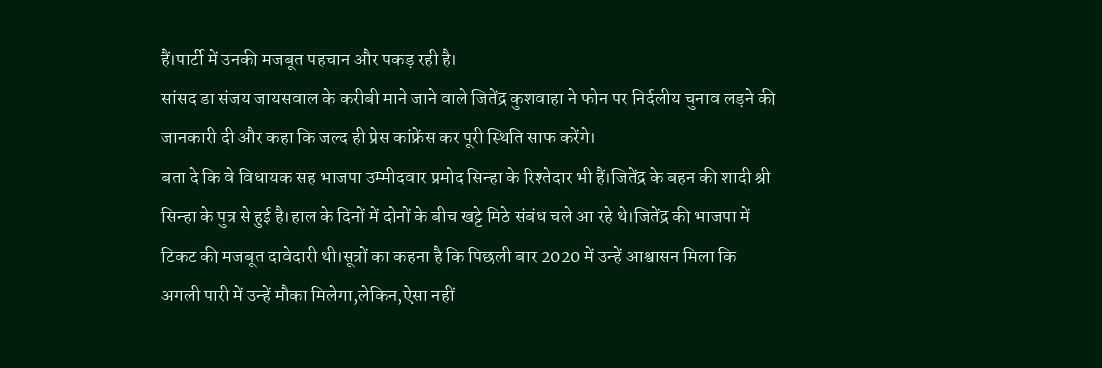हैं।पार्टी में उनकी मजबूत पहचान और पकड़ रही है।
सांसद डा संजय जायसवाल के करीबी माने जाने वाले जितेंद्र कुशवाहा ने फोन पर निर्दलीय चुनाव लड़ने की जानकारी दी और कहा कि जल्द ही प्रेस कांफ्रेंस कर पूरी स्थिति साफ करेंगे।
बता दे कि वे विधायक सह भाजपा उम्मीदवार प्रमोद सिन्हा के रिश्तेदार भी हैं।जितेंद्र के बहन की शादी श्री सिन्हा के पुत्र से हुई है।हाल के दिनों में दोनों के बीच खट्टे मिठे संबंध चले आ रहे थे।जितेंद्र की भाजपा में टिकट की मजबूत दावेदारी थी।सूत्रों का कहना है कि पिछली बार 2020 में उन्हें आश्वासन मिला कि अगली पारी में उन्हें मौका मिलेगा,लेकिन,ऐसा नहीं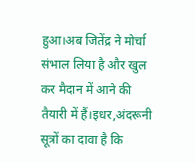हुआ।अब जितेंद्र ने मोर्चा संभाल लिया है और खुल कर मैदान में आने की तैयारी में हैं।इधर,अंदरूनी सूत्रों का दावा है कि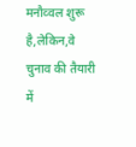मनौव्वल शुरू है,लेकिन,वे चुनाव की तैयारी में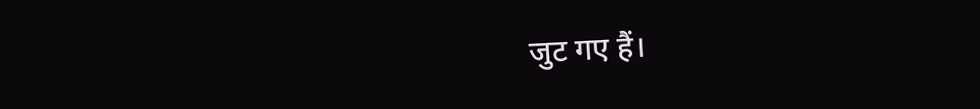जुट गए हैं।